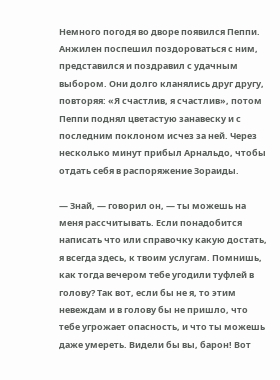Немного погодя во дворе появился Пеппи. Анжилен поспешил поздороваться с ним, представился и поздравил с удачным выбором. Они долго кланялись друг другу, повторяя: «Я счастлив, я счастлив», потом Пеппи поднял цветастую занавеску и с последним поклоном исчез за ней. Через несколько минут прибыл Арнальдо, чтобы отдать себя в распоряжение Зораиды.

— Знай, — говорил он, — ты можешь на меня рассчитывать. Если понадобится написать что или справочку какую достать, я всегда здесь, к твоим услугам. Помнишь, как тогда вечером тебе угодили туфлей в голову? Так вот, если бы не я, то этим невеждам и в голову бы не пришло, что тебе угрожает опасность, и что ты можешь даже умереть. Видели бы вы, барон! Вот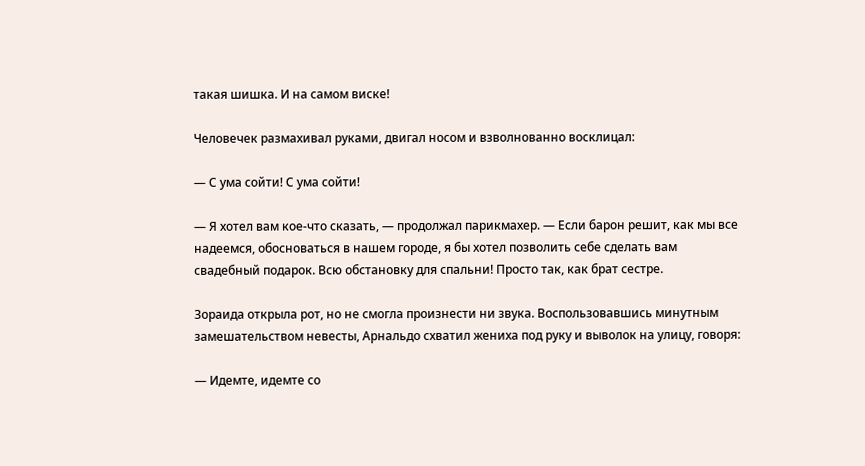такая шишка. И на самом виске!

Человечек размахивал руками, двигал носом и взволнованно восклицал:

— С ума сойти! С ума сойти!

— Я хотел вам кое-что сказать, — продолжал парикмахер. — Если барон решит, как мы все надеемся, обосноваться в нашем городе, я бы хотел позволить себе сделать вам свадебный подарок. Всю обстановку для спальни! Просто так, как брат сестре.

Зораида открыла рот, но не смогла произнести ни звука. Воспользовавшись минутным замешательством невесты, Арнальдо схватил жениха под руку и выволок на улицу, говоря:

— Идемте, идемте со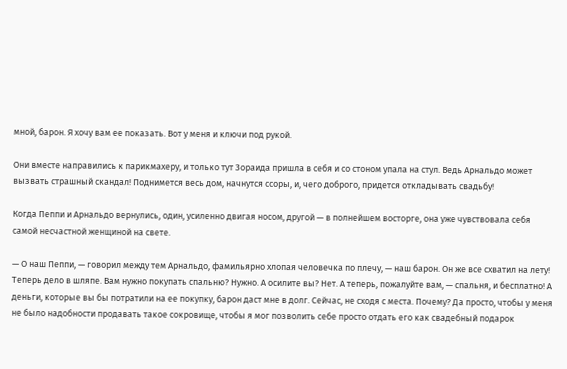мной, барон. Я хочу вам ее показать. Вот у меня и ключи под рукой.

Они вместе направились к парикмахеру, и только тут Зораида пришла в себя и со стоном упала на стул. Ведь Арнальдо может вызвать страшный скандал! Поднимется весь дом, начнутся ссоры, и, чего доброго, придется откладывать свадьбу!

Когда Пеппи и Арнальдо вернулись, один, усиленно двигая носом, другой — в полнейшем восторге, она уже чувствовала себя самой несчастной женщиной на свете.

— О наш Пеппи, — говорил между тем Арнальдо, фамильярно хлопая человечка по плечу, — наш барон. Он же все схватил на лету! Теперь дело в шляпе. Вам нужно покупать спальню? Нужно. А осилите вы? Нет. А теперь, пожалуйте вам, — спальня, и бесплатно! А деньги, которые вы бы потратили на ее покупку, барон даст мне в долг. Сейчас, не сходя с места. Почему? Да просто, чтобы у меня не было надобности продавать такое сокровище, чтобы я мог позволить себе просто отдать его как свадебный подарок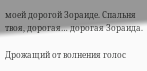моей дорогой Зораиде. Спальня твоя, дорогая… дорогая Зораида.

Дрожащий от волнения голос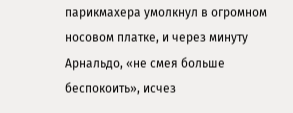парикмахера умолкнул в огромном носовом платке, и через минуту Арнальдо, «не смея больше беспокоить», исчез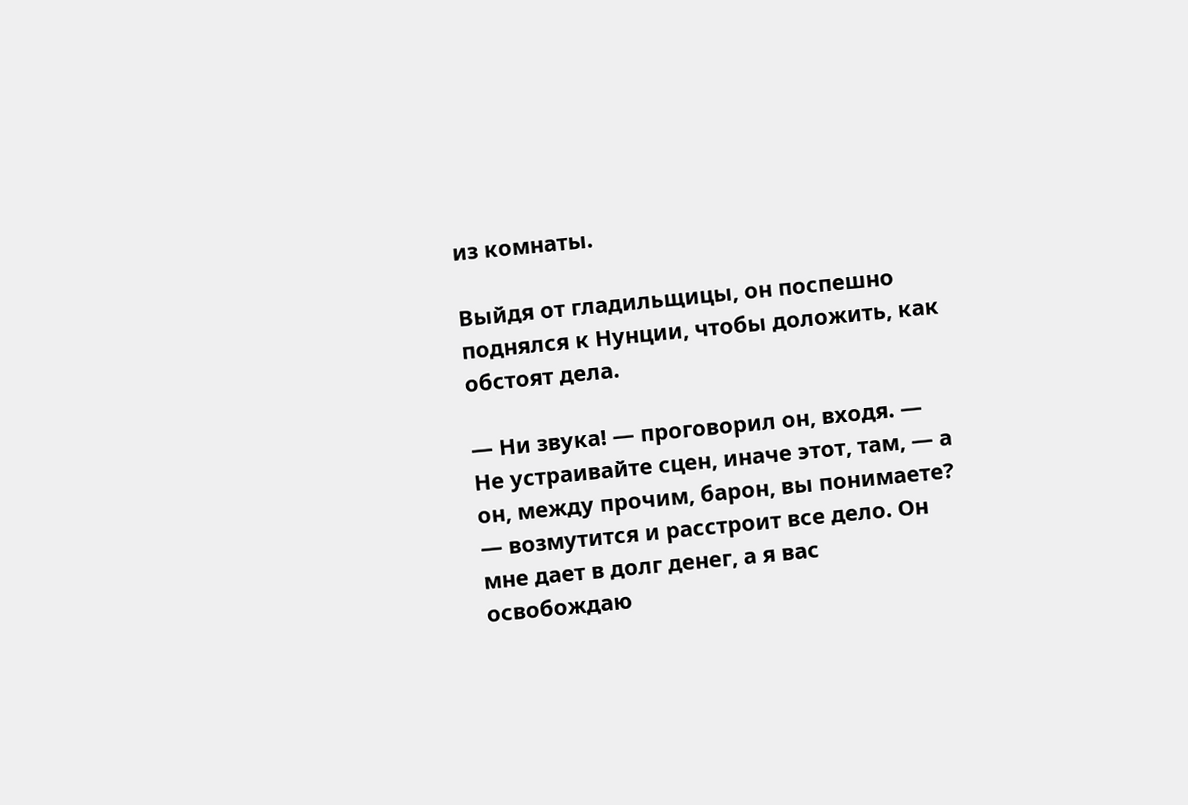из комнаты.

Выйдя от гладильщицы, он поспешно поднялся к Нунции, чтобы доложить, как обстоят дела.

— Ни звука! — проговорил он, входя. — Не устраивайте сцен, иначе этот, там, — а он, между прочим, барон, вы понимаете? — возмутится и расстроит все дело. Он мне дает в долг денег, а я вас освобождаю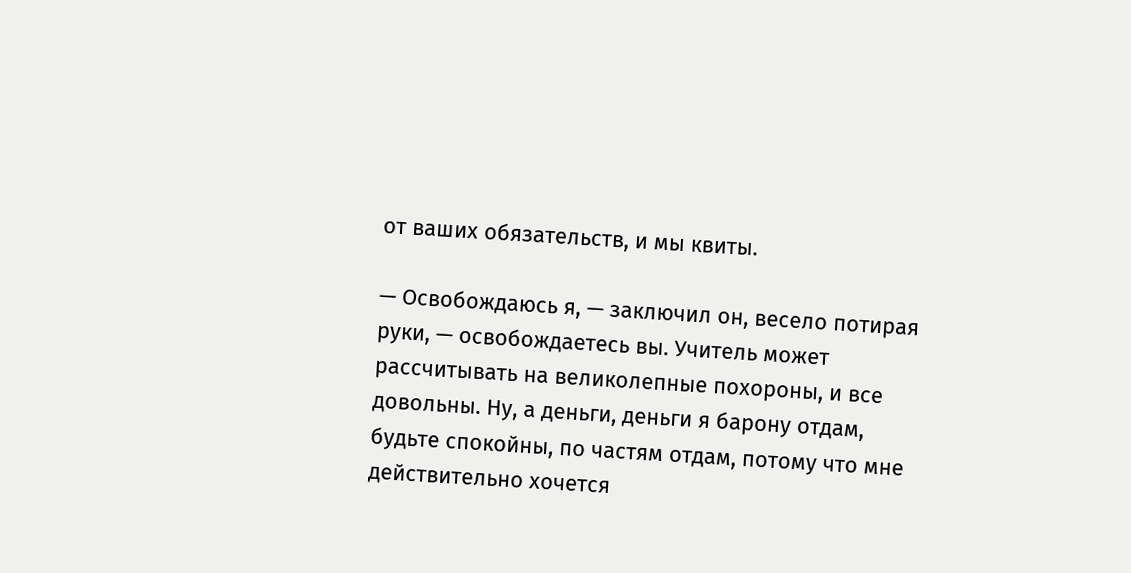от ваших обязательств, и мы квиты.

— Освобождаюсь я, — заключил он, весело потирая руки, — освобождаетесь вы. Учитель может рассчитывать на великолепные похороны, и все довольны. Ну, а деньги, деньги я барону отдам, будьте спокойны, по частям отдам, потому что мне действительно хочется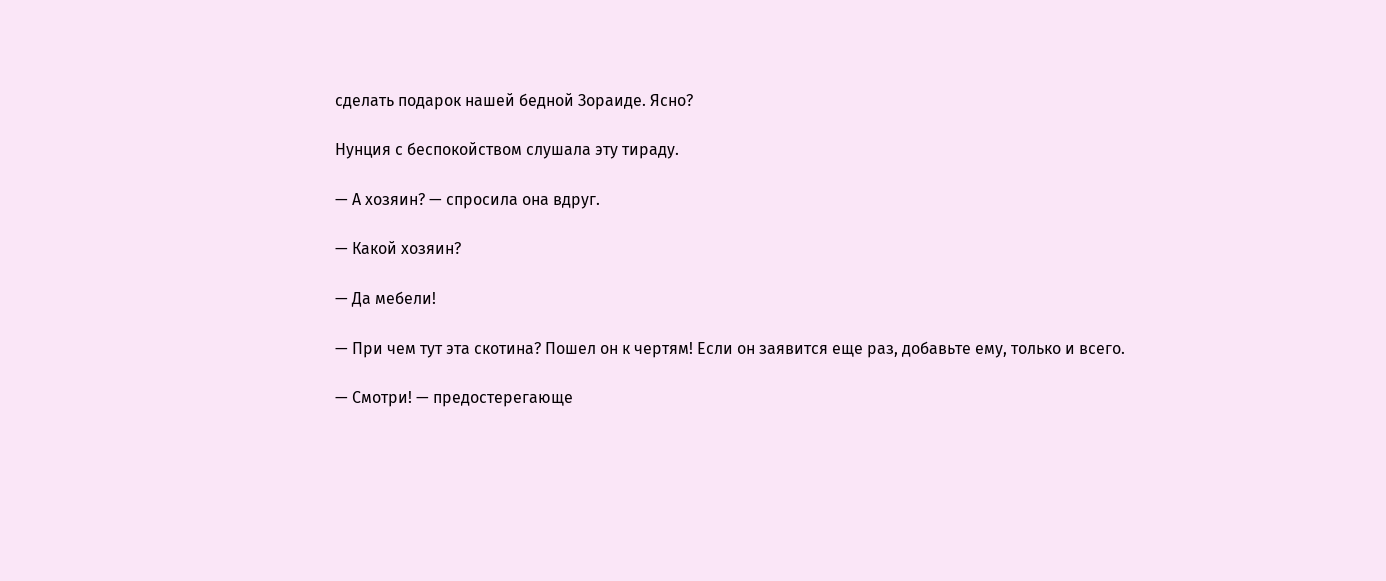сделать подарок нашей бедной Зораиде. Ясно?

Нунция с беспокойством слушала эту тираду.

— А хозяин? — спросила она вдруг.

— Какой хозяин?

— Да мебели!

— При чем тут эта скотина? Пошел он к чертям! Если он заявится еще раз, добавьте ему, только и всего.

— Смотри! — предостерегающе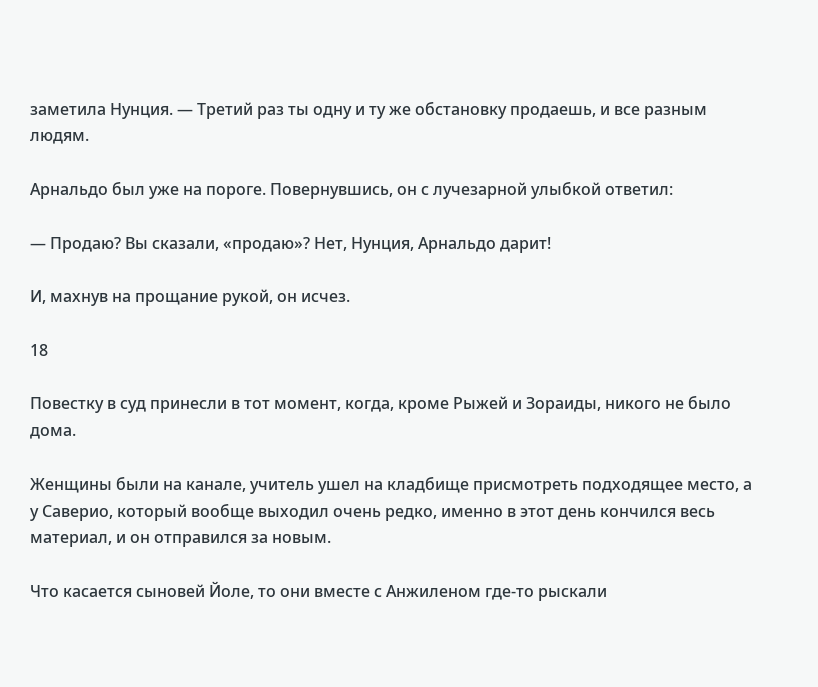заметила Нунция. — Третий раз ты одну и ту же обстановку продаешь, и все разным людям.

Арнальдо был уже на пороге. Повернувшись, он с лучезарной улыбкой ответил:

— Продаю? Вы сказали, «продаю»? Нет, Нунция, Арнальдо дарит!

И, махнув на прощание рукой, он исчез.

18

Повестку в суд принесли в тот момент, когда, кроме Рыжей и Зораиды, никого не было дома.

Женщины были на канале, учитель ушел на кладбище присмотреть подходящее место, а у Саверио, который вообще выходил очень редко, именно в этот день кончился весь материал, и он отправился за новым.

Что касается сыновей Йоле, то они вместе с Анжиленом где-то рыскали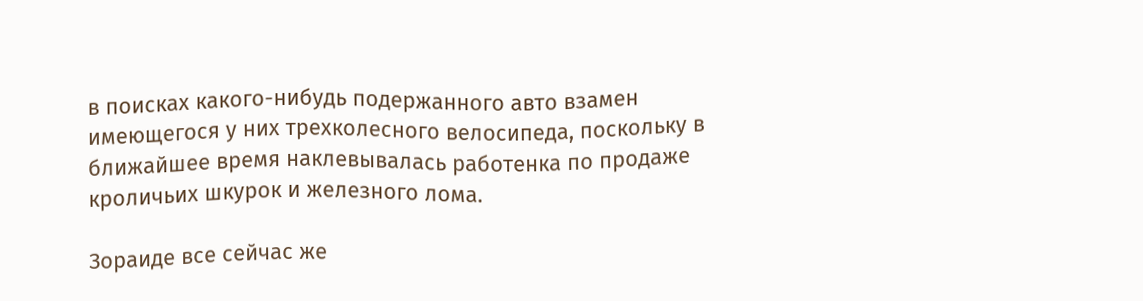в поисках какого-нибудь подержанного авто взамен имеющегося у них трехколесного велосипеда, поскольку в ближайшее время наклевывалась работенка по продаже кроличьих шкурок и железного лома.

Зораиде все сейчас же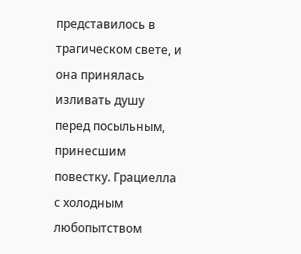представилось в трагическом свете, и она принялась изливать душу перед посыльным, принесшим повестку. Грациелла с холодным любопытством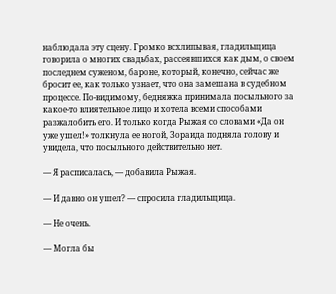наблюдала эту сцену. Громко всхлипывая, гладильщица говорила о многих свадьбах, рассеявшихся как дым, о своем последнем суженом, бароне, который, конечно, сейчас же бросит ее, как только узнает, что она замешана в судебном процессе. По-видимому, бедняжка принимала посыльного за какое-то влиятельное лицо и хотела всеми способами разжалобить его. И только когда Рыжая со словами «Да он уже ушел!» толкнула ее ногой, Зораида подняла голову и увидела, что посыльного действительно нет.

— Я расписалась, — добавила Рыжая.

— И давно он ушел? — спросила гладильщица.

— Не очень.

— Могла бы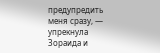предупредить меня сразу, — упрекнула Зораида и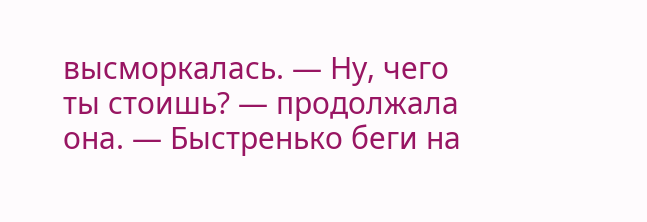высморкалась. — Ну, чего ты стоишь? — продолжала она. — Быстренько беги на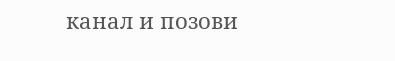канал и позови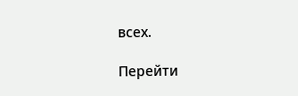всех.

Перейти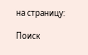на страницу:

Поиск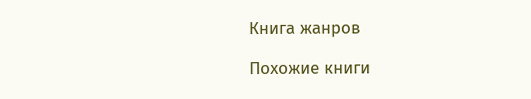Книга жанров

Похожие книги